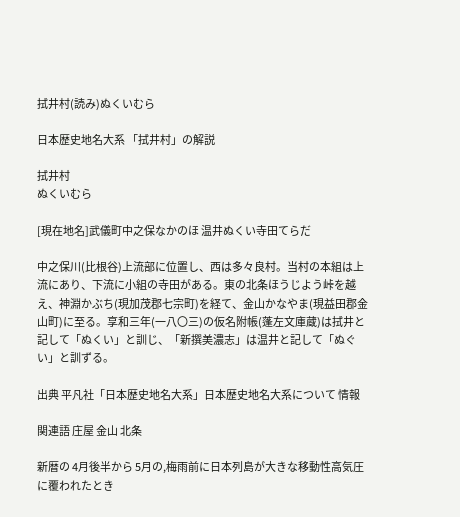拭井村(読み)ぬくいむら

日本歴史地名大系 「拭井村」の解説

拭井村
ぬくいむら

[現在地名]武儀町中之保なかのほ 温井ぬくい寺田てらだ

中之保川(比根谷)上流部に位置し、西は多々良村。当村の本組は上流にあり、下流に小組の寺田がある。東の北条ほうじよう峠を越え、神淵かぶち(現加茂郡七宗町)を経て、金山かなやま(現益田郡金山町)に至る。享和三年(一八〇三)の仮名附帳(蓬左文庫蔵)は拭井と記して「ぬくい」と訓じ、「新撰美濃志」は温井と記して「ぬぐい」と訓ずる。

出典 平凡社「日本歴史地名大系」日本歴史地名大系について 情報

関連語 庄屋 金山 北条

新暦の 4月後半から 5月の,梅雨前に日本列島が大きな移動性高気圧に覆われたとき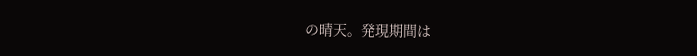の晴天。発現期間は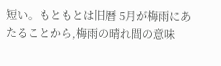短い。もともとは旧暦 5月が梅雨にあたることから,梅雨の晴れ間の意味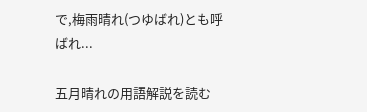で,梅雨晴れ(つゆばれ)とも呼ばれ...

五月晴れの用語解説を読む